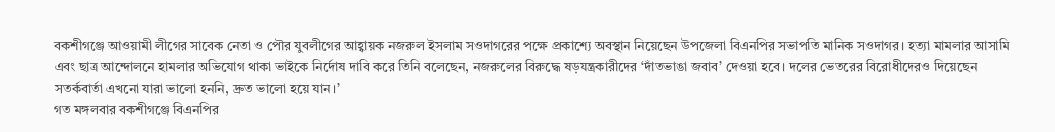বকশীগঞ্জে আওয়ামী লীগের সাবেক নেতা ও পৌর যুবলীগের আহ্বায়ক নজরুল ইসলাম সওদাগরের পক্ষে প্রকাশ্যে অবস্থান নিয়েছেন উপজেলা বিএনপির সভাপতি মানিক সওদাগর। হত্যা মামলার আসামি এবং ছাত্র আন্দোলনে হামলার অভিযোগ থাকা ভাইকে নির্দোষ দাবি করে তিনি বলেছেন, নজরুলের বিরুদ্ধে ষড়যন্ত্রকারীদের ‘দাঁতভাঙা জবাব’ দেওয়া হবে। দলের ভেতরের বিরোধীদেরও দিয়েছেন সতর্কবার্তা এখনো যারা ভালো হননি, দ্রুত ভালো হয়ে যান।’
গত মঙ্গলবার বকশীগঞ্জে বিএনপির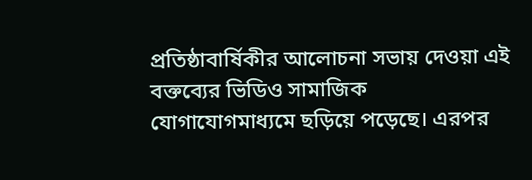প্রতিষ্ঠাবার্ষিকীর আলোচনা সভায় দেওয়া এই বক্তব্যের ভিডিও সামাজিক যোগাযোগমাধ্যমে ছড়িয়ে পড়েছে। এরপর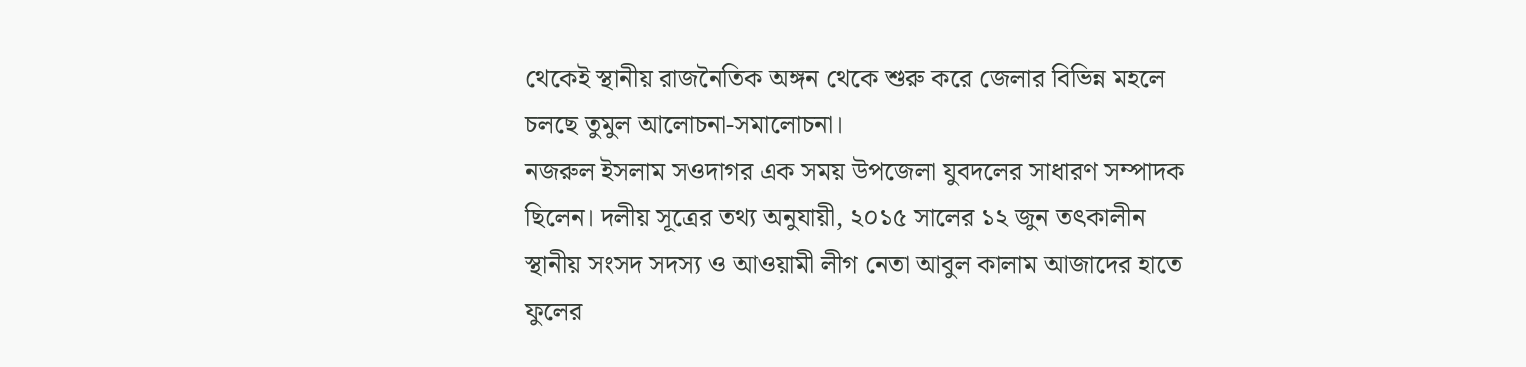থেকেই স্থানীয় রাজনৈতিক অঙ্গন থেকে শুরু করে জেলার বিভিন্ন মহলে চলছে তুমুল আলোচনা-সমালোচনা।
নজরুল ইসলাম সওদাগর এক সময় উপজেলা যুবদলের সাধারণ সম্পাদক ছিলেন। দলীয় সূত্রের তথ্য অনুযায়ী, ২০১৫ সালের ১২ জুন তৎকালীন স্থানীয় সংসদ সদস্য ও আওয়ামী লীগ নেতা আবুল কালাম আজাদের হাতে ফুলের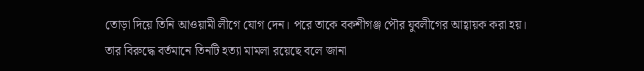তোড়া দিয়ে তিনি আওয়ামী লীগে যোগ দেন। পরে তাকে বকশীগঞ্জ পৌর যুবলীগের আহ্বায়ক করা হয়।
তার বিরুদ্ধে বর্তমানে তিনটি হত্যা মামলা রয়েছে বলে জানা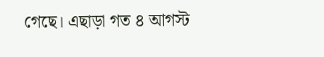গেছে। এছাড়া গত ৪ আগস্ট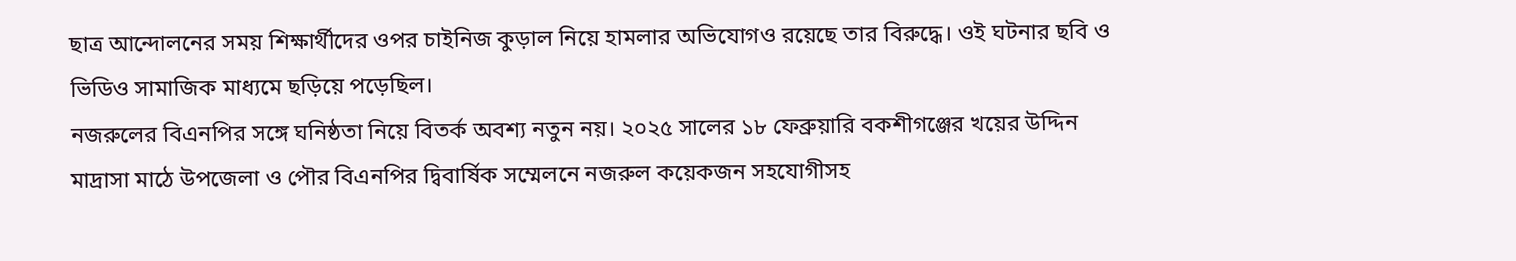ছাত্র আন্দোলনের সময় শিক্ষার্থীদের ওপর চাইনিজ কুড়াল নিয়ে হামলার অভিযোগও রয়েছে তার বিরুদ্ধে। ওই ঘটনার ছবি ও ভিডিও সামাজিক মাধ্যমে ছড়িয়ে পড়েছিল।
নজরুলের বিএনপির সঙ্গে ঘনিষ্ঠতা নিয়ে বিতর্ক অবশ্য নতুন নয়। ২০২৫ সালের ১৮ ফেব্রুয়ারি বকশীগঞ্জের খয়ের উদ্দিন মাদ্রাসা মাঠে উপজেলা ও পৌর বিএনপির দ্বিবার্ষিক সম্মেলনে নজরুল কয়েকজন সহযোগীসহ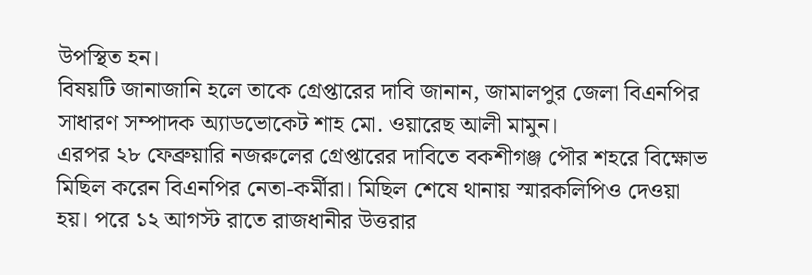উপস্থিত হন।
বিষয়টি জানাজানি হলে তাকে গ্রেপ্তারের দাবি জানান, জামালপুর জেলা বিএনপির সাধারণ সম্পাদক অ্যাডভোকেট শাহ মো. ওয়ারেছ আলী মামুন।
এরপর ২৮ ফেব্রুয়ারি নজরুলের গ্রেপ্তারের দাবিতে বকশীগঞ্জ পৌর শহরে বিক্ষোভ মিছিল করেন বিএনপির নেতা-কর্মীরা। মিছিল শেষে থানায় স্মারকলিপিও দেওয়া হয়। পরে ১২ আগস্ট রাতে রাজধানীর উত্তরার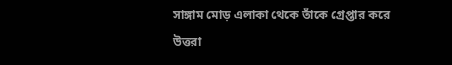সাঙ্গাম মোড় এলাকা থেকে তাঁকে গ্রেপ্তার করে উত্তরা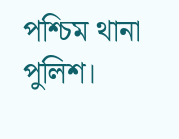পশ্চিম থানা পুলিশ।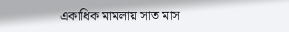একাধিক মামলায় সাত মাস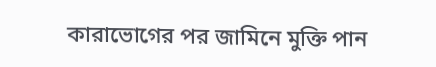কারাভোগের পর জামিনে মুক্তি পান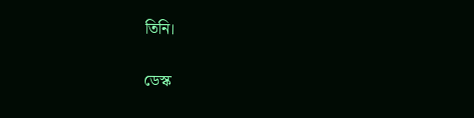তিনি।

ডেস্ক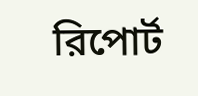রিপোর্ট